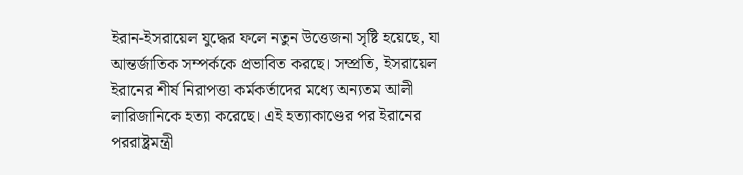ইরান-ইসরায়েল যুদ্ধের ফলে নতুন উত্তেজনা সৃষ্টি হয়েছে, যা আন্তর্জাতিক সম্পর্ককে প্রভাবিত করছে। সম্প্রতি, ইসরায়েল ইরানের শীর্ষ নিরাপত্তা কর্মকর্তাদের মধ্যে অন্যতম আলী লারিজানিকে হত্যা করেছে। এই হত্যাকাণ্ডের পর ইরানের পররাষ্ট্রমন্ত্রী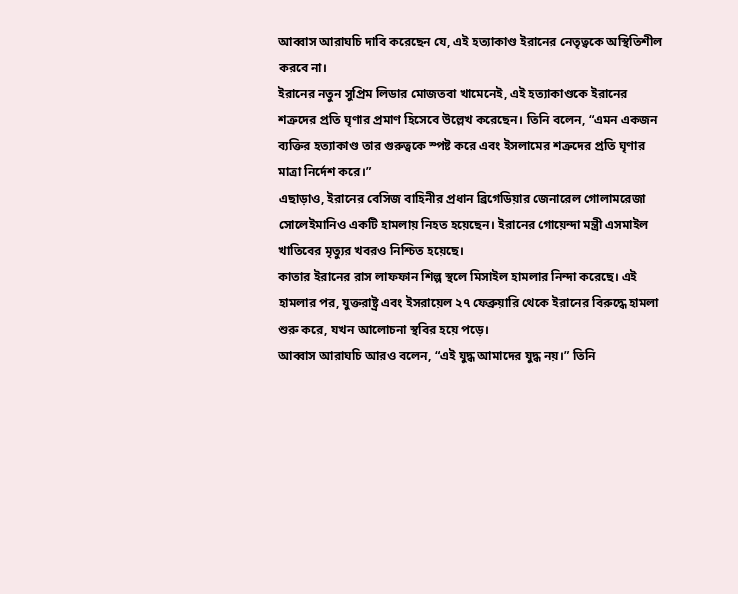আব্বাস আরাঘচি দাবি করেছেন যে, এই হত্যাকাণ্ড ইরানের নেতৃত্বকে অস্থিতিশীল করবে না।
ইরানের নতুন সুপ্রিম লিডার মোজতবা খামেনেই, এই হত্যাকাণ্ডকে ইরানের শত্রুদের প্রতি ঘৃণার প্রমাণ হিসেবে উল্লেখ করেছেন। তিনি বলেন, “এমন একজন ব্যক্তির হত্যাকাণ্ড তার গুরুত্বকে স্পষ্ট করে এবং ইসলামের শত্রুদের প্রতি ঘৃণার মাত্রা নির্দেশ করে।”
এছাড়াও, ইরানের বেসিজ বাহিনীর প্রধান ব্রিগেডিয়ার জেনারেল গোলামরেজা সোলেইমানিও একটি হামলায় নিহত হয়েছেন। ইরানের গোয়েন্দা মন্ত্রী এসমাইল খাতিবের মৃত্যুর খবরও নিশ্চিত হয়েছে।
কাতার ইরানের রাস লাফফান শিল্প স্থলে মিসাইল হামলার নিন্দা করেছে। এই হামলার পর, যুক্তরাষ্ট্র এবং ইসরায়েল ২৭ ফেব্রুয়ারি থেকে ইরানের বিরুদ্ধে হামলা শুরু করে, যখন আলোচনা স্থবির হয়ে পড়ে।
আব্বাস আরাঘচি আরও বলেন, “এই যুদ্ধ আমাদের যুদ্ধ নয়।” তিনি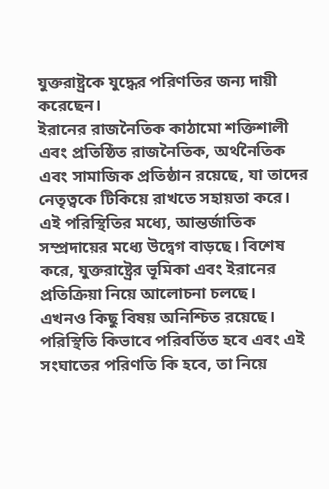যুক্তরাষ্ট্রকে যুদ্ধের পরিণতির জন্য দায়ী করেছেন।
ইরানের রাজনৈতিক কাঠামো শক্তিশালী এবং প্রতিষ্ঠিত রাজনৈতিক, অর্থনৈতিক এবং সামাজিক প্রতিষ্ঠান রয়েছে, যা তাদের নেতৃত্বকে টিকিয়ে রাখতে সহায়তা করে।
এই পরিস্থিতির মধ্যে, আন্তর্জাতিক সম্প্রদায়ের মধ্যে উদ্বেগ বাড়ছে। বিশেষ করে, যুক্তরাষ্ট্রের ভূমিকা এবং ইরানের প্রতিক্রিয়া নিয়ে আলোচনা চলছে।
এখনও কিছু বিষয় অনিশ্চিত রয়েছে। পরিস্থিতি কিভাবে পরিবর্তিত হবে এবং এই সংঘাতের পরিণতি কি হবে, তা নিয়ে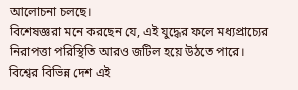আলোচনা চলছে।
বিশেষজ্ঞরা মনে করছেন যে, এই যুদ্ধের ফলে মধ্যপ্রাচ্যের নিরাপত্তা পরিস্থিতি আরও জটিল হয়ে উঠতে পারে।
বিশ্বের বিভিন্ন দেশ এই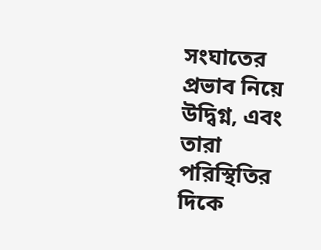সংঘাতের প্রভাব নিয়ে উদ্বিগ্ন, এবং তারা পরিস্থিতির দিকে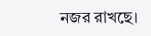নজর রাখছে।